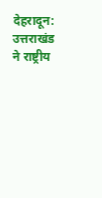देहरादून: उत्तराखंड ने राष्ट्रीय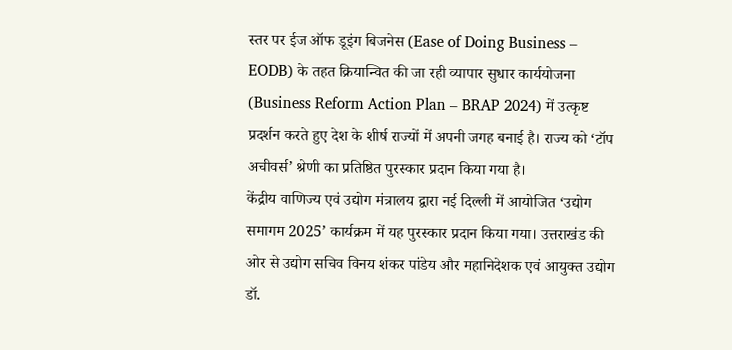स्तर पर ईज ऑफ डूइंग बिजनेस (Ease of Doing Business – EODB) के तहत क्रियान्वित की जा रही व्यापार सुधार कार्ययोजना (Business Reform Action Plan – BRAP 2024) में उत्कृष्ट प्रदर्शन करते हुए देश के शीर्ष राज्यों में अपनी जगह बनाई है। राज्य को ‘टॉप अचीवर्स’ श्रेणी का प्रतिष्ठित पुरस्कार प्रदान किया गया है।
केंद्रीय वाणिज्य एवं उद्योग मंत्रालय द्वारा नई दिल्ली में आयोजित ‘उद्योग समागम 2025’ कार्यक्रम में यह पुरस्कार प्रदान किया गया। उत्तराखंड की ओर से उद्योग सचिव विनय शंकर पांडेय और महानिदेशक एवं आयुक्त उद्योग डॉ.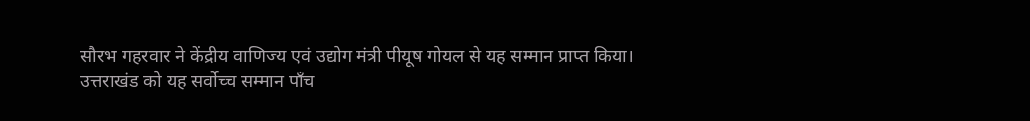सौरभ गहरवार ने केंद्रीय वाणिज्य एवं उद्योग मंत्री पीयूष गोयल से यह सम्मान प्राप्त किया।
उत्तराखंड को यह सर्वोच्च सम्मान पाँच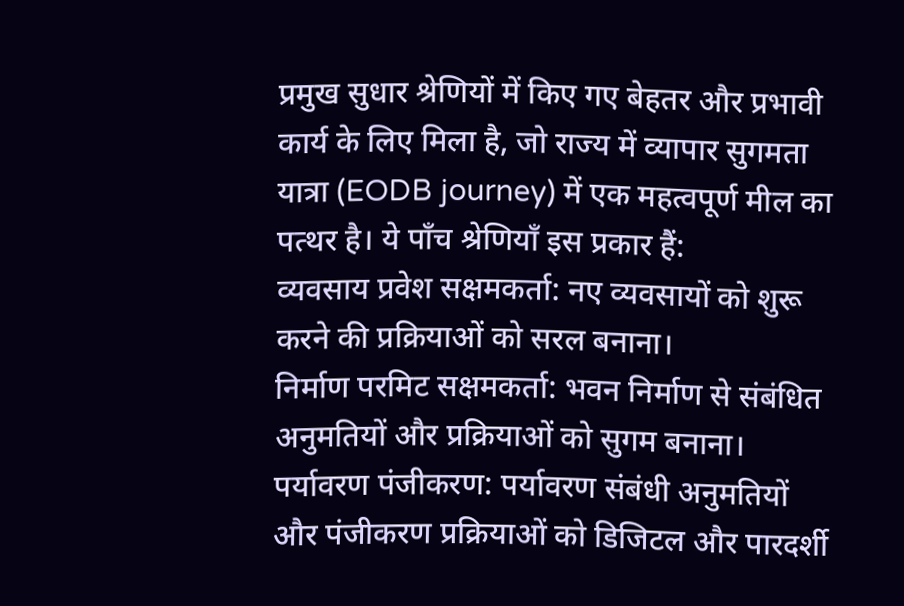प्रमुख सुधार श्रेणियों में किए गए बेहतर और प्रभावी कार्य के लिए मिला है, जो राज्य में व्यापार सुगमता यात्रा (EODB journey) में एक महत्वपूर्ण मील का पत्थर है। ये पाँच श्रेणियाँ इस प्रकार हैं:
व्यवसाय प्रवेश सक्षमकर्ता: नए व्यवसायों को शुरू करने की प्रक्रियाओं को सरल बनाना।
निर्माण परमिट सक्षमकर्ता: भवन निर्माण से संबंधित अनुमतियों और प्रक्रियाओं को सुगम बनाना।
पर्यावरण पंजीकरण: पर्यावरण संबंधी अनुमतियों और पंजीकरण प्रक्रियाओं को डिजिटल और पारदर्शी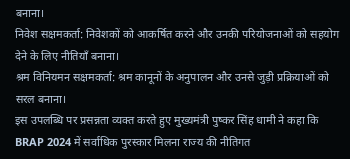बनाना।
निवेश सक्षमकर्ता: निवेशकों को आकर्षित करने और उनकी परियोजनाओं को सहयोग देने के लिए नीतियाँ बनाना।
श्रम विनियमन सक्षमकर्ता: श्रम कानूनों के अनुपालन और उनसे जुड़ी प्रक्रियाओं को सरल बनाना।
इस उपलब्धि पर प्रसन्नता व्यक्त करते हुए मुख्यमंत्री पुष्कर सिंह धामी ने कहा कि BRAP 2024 में सर्वाधिक पुरस्कार मिलना राज्य की नीतिगत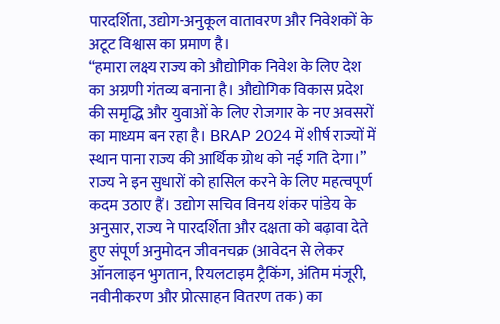पारदर्शिता, उद्योग-अनुकूल वातावरण और निवेशकों के अटूट विश्वास का प्रमाण है।
“हमारा लक्ष्य राज्य को औद्योगिक निवेश के लिए देश का अग्रणी गंतव्य बनाना है। औद्योगिक विकास प्रदेश की समृद्धि और युवाओं के लिए रोजगार के नए अवसरों का माध्यम बन रहा है। BRAP 2024 में शीर्ष राज्यों में स्थान पाना राज्य की आर्थिक ग्रोथ को नई गति देगा।” राज्य ने इन सुधारों को हासिल करने के लिए महत्वपूर्ण कदम उठाए हैं। उद्योग सचिव विनय शंकर पांडेय के अनुसार, राज्य ने पारदर्शिता और दक्षता को बढ़ावा देते हुए संपूर्ण अनुमोदन जीवनचक्र (आवेदन से लेकर ऑनलाइन भुगतान, रियलटाइम ट्रैकिंग, अंतिम मंजूरी, नवीनीकरण और प्रोत्साहन वितरण तक) का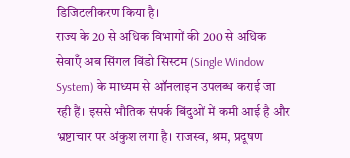डिजिटलीकरण किया है।
राज्य के 20 से अधिक विभागों की 200 से अधिक सेवाएँ अब सिंगल विंडो सिस्टम (Single Window System) के माध्यम से ऑनलाइन उपलब्ध कराई जा रही हैं। इससे भौतिक संपर्क बिंदुओं में कमी आई है और भ्रष्टाचार पर अंकुश लगा है। राजस्व, श्रम, प्रदूषण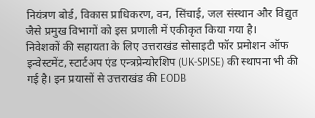नियंत्रण बोर्ड, विकास प्राधिकरण, वन, सिंचाई, जल संस्थान और विद्युत जैसे प्रमुख विभागों को इस प्रणाली में एकीकृत किया गया है।
निवेशकों की सहायता के लिए उत्तराखंड सोसाइटी फॉर प्रमोशन ऑफ इन्वेस्टमेंट, स्टार्टअप एंड एन्त्रप्रेन्योरशिप (UK-SPISE) की स्थापना भी की गई है। इन प्रयासों से उत्तराखंड की EODB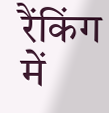रैंकिंग में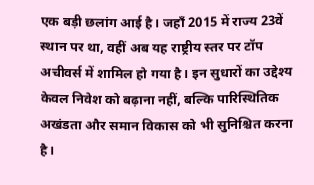एक बड़ी छलांग आई है। जहाँ 2015 में राज्य 23वें स्थान पर था, वहीं अब यह राष्ट्रीय स्तर पर टॉप अचीवर्स में शामिल हो गया है। इन सुधारों का उद्देश्य केवल निवेश को बढ़ाना नहीं, बल्कि पारिस्थितिक अखंडता और समान विकास को भी सुनिश्चित करना है।